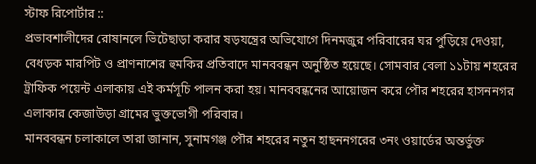স্টাফ রিপোর্টার ::
প্রভাবশালীদের রোষানলে ভিটেছাড়া করার ষড়যন্ত্রের অভিযোগে দিনমজুর পরিবারের ঘর পুড়িয়ে দেওয়া, বেধড়ক মারপিট ও প্রাণনাশের হুমকির প্রতিবাদে মানববন্ধন অনুষ্ঠিত হয়েছে। সোমবার বেলা ১১টায় শহরের ট্রাফিক পয়েন্ট এলাকায় এই কর্মসূচি পালন করা হয়। মানববন্ধনের আয়োজন করে পৌর শহরের হাসননগর এলাকার কেজাউড়া গ্রামের ভুক্তভোগী পরিবার।
মানববন্ধন চলাকালে তারা জানান, সুনামগঞ্জ পৌর শহরের নতুন হাছননগরের ৩নং ওয়ার্ডের অন্তর্ভুক্ত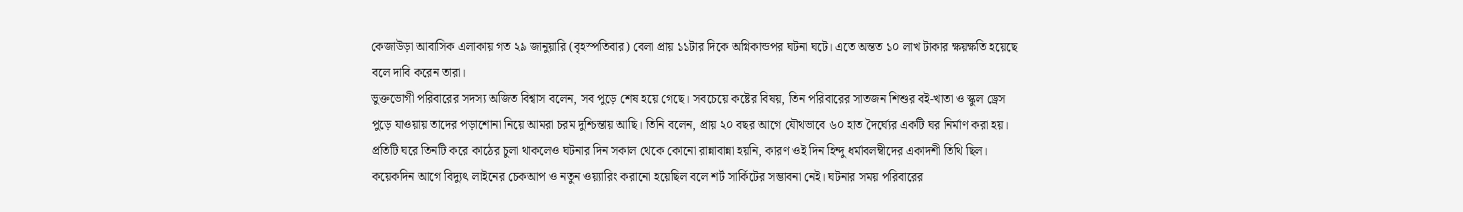কেজাউড়া আবাসিক এলাকায় গত ২৯ জানুয়ারি (বৃহস্পতিবার) বেলা প্রায় ১১টার দিকে অগ্নিকান্ডপর ঘটনা ঘটে। এতে অন্তত ১০ লাখ টাকার ক্ষয়ক্ষতি হয়েছে বলে দাবি করেন তারা।
ভুক্তভোগী পরিবারের সদস্য অজিত বিশ্বাস বলেন, সব পুড়ে শেষ হয়ে গেছে। সবচেয়ে কষ্টের বিষয়, তিন পরিবারের সাতজন শিশুর বই-খাতা ও স্কুল ড্রেস পুড়ে যাওয়ায় তাদের পড়াশোনা নিয়ে আমরা চরম দুশ্চিন্তায় আছি। তিনি বলেন, প্রায় ২০ বছর আগে যৌথভাবে ৬০ হাত দৈর্ঘ্যের একটি ঘর নির্মাণ করা হয়। প্রতিটি ঘরে তিনটি করে কাঠের চুলা থাকলেও ঘটনার দিন সকাল থেকে কোনো রান্নাবান্না হয়নি, কারণ ওই দিন হিন্দু ধর্মাবলম্বীদের একাদশী তিথি ছিল। কয়েকদিন আগে বিদ্যুৎ লাইনের চেকআপ ও নতুন ওয়্যারিং করানো হয়েছিল বলে শর্ট সার্কিটের সম্ভাবনা নেই। ঘটনার সময় পরিবারের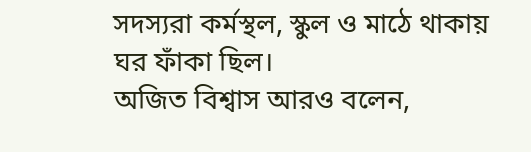সদস্যরা কর্মস্থল, স্কুল ও মাঠে থাকায় ঘর ফাঁকা ছিল।
অজিত বিশ্বাস আরও বলেন,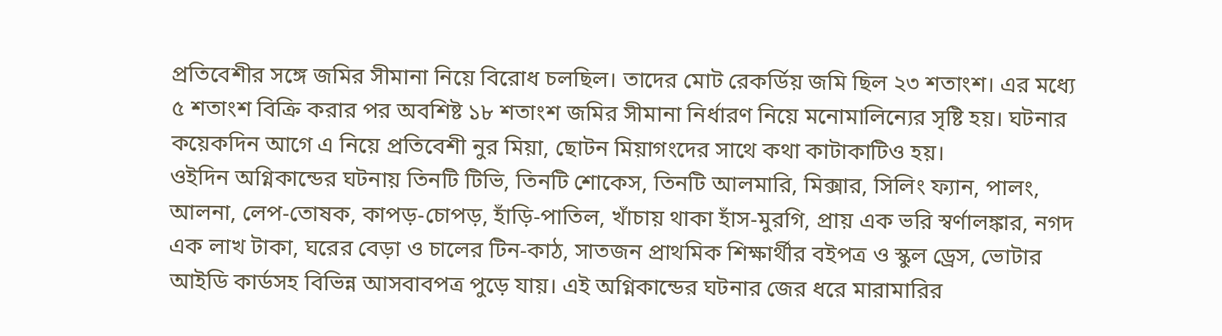প্রতিবেশীর সঙ্গে জমির সীমানা নিয়ে বিরোধ চলছিল। তাদের মোট রেকর্ডিয় জমি ছিল ২৩ শতাংশ। এর মধ্যে ৫ শতাংশ বিক্রি করার পর অবশিষ্ট ১৮ শতাংশ জমির সীমানা নির্ধারণ নিয়ে মনোমালিন্যের সৃষ্টি হয়। ঘটনার কয়েকদিন আগে এ নিয়ে প্রতিবেশী নুর মিয়া, ছোটন মিয়াগংদের সাথে কথা কাটাকাটিও হয়।
ওইদিন অগ্নিকান্ডের ঘটনায় তিনটি টিভি, তিনটি শোকেস, তিনটি আলমারি, মিক্সার, সিলিং ফ্যান, পালং, আলনা, লেপ-তোষক, কাপড়-চোপড়, হাঁড়ি-পাতিল, খাঁচায় থাকা হাঁস-মুরগি, প্রায় এক ভরি স্বর্ণালঙ্কার, নগদ এক লাখ টাকা, ঘরের বেড়া ও চালের টিন-কাঠ, সাতজন প্রাথমিক শিক্ষার্থীর বইপত্র ও স্কুল ড্রেস, ভোটার আইডি কার্ডসহ বিভিন্ন আসবাবপত্র পুড়ে যায়। এই অগ্নিকান্ডের ঘটনার জের ধরে মারামারির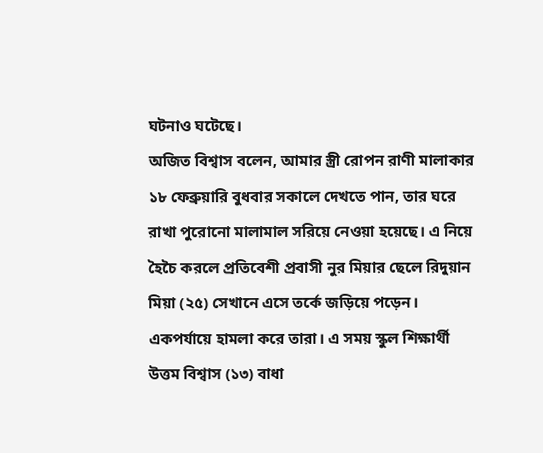ঘটনাও ঘটেছে।
অজিত বিশ্বাস বলেন, আমার স্ত্রী রোপন রাণী মালাকার ১৮ ফেব্রুয়ারি বুধবার সকালে দেখতে পান, তার ঘরে রাখা পুরোনো মালামাল সরিয়ে নেওয়া হয়েছে। এ নিয়ে হৈচৈ করলে প্রতিবেশী প্রবাসী নুর মিয়ার ছেলে রিদুয়ান মিয়া (২৫) সেখানে এসে তর্কে জড়িয়ে পড়েন। একপর্যায়ে হামলা করে তারা। এ সময় স্কুল শিক্ষার্থী উত্তম বিশ্বাস (১৩) বাধা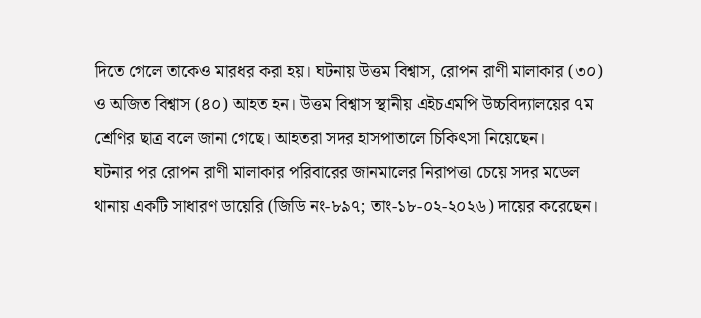দিতে গেলে তাকেও মারধর করা হয়। ঘটনায় উত্তম বিশ্বাস, রোপন রাণী মালাকার (৩০) ও অজিত বিশ্বাস (৪০) আহত হন। উত্তম বিশ্বাস স্থানীয় এইচএমপি উচ্চবিদ্যালয়ের ৭ম শ্রেণির ছাত্র বলে জানা গেছে। আহতরা সদর হাসপাতালে চিকিৎসা নিয়েছেন।
ঘটনার পর রোপন রাণী মালাকার পরিবারের জানমালের নিরাপত্তা চেয়ে সদর মডেল থানায় একটি সাধারণ ডায়েরি (জিডি নং-৮৯৭; তাং-১৮-০২-২০২৬) দায়ের করেছেন।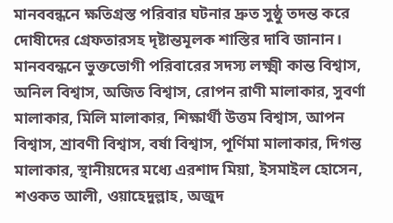মানববন্ধনে ক্ষতিগ্রস্ত পরিবার ঘটনার দ্রুত সুষ্ঠু তদন্ত করে দোষীদের গ্রেফতারসহ দৃষ্টান্তমূলক শাস্তির দাবি জানান।
মানববন্ধনে ভুক্তভোগী পরিবারের সদস্য লক্ষ্মী কান্ত বিশ্বাস, অনিল বিশ্বাস, অজিত বিশ্বাস, রোপন রাণী মালাকার, সুবর্ণা মালাকার, মিলি মালাকার, শিক্ষার্থী উত্তম বিশ্বাস, আপন বিশ্বাস, শ্রাবণী বিশ্বাস, বর্ষা বিশ্বাস, পূর্ণিমা মালাকার, দিগন্ত মালাকার, স্থানীয়দের মধ্যে এরশাদ মিয়া, ইসমাইল হোসেন, শওকত আলী, ওয়াহেদুল্লাহ, অজুদ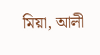মিয়া, আলী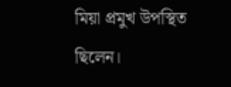মিয়া প্রমুখ উপস্থিত ছিলেন।